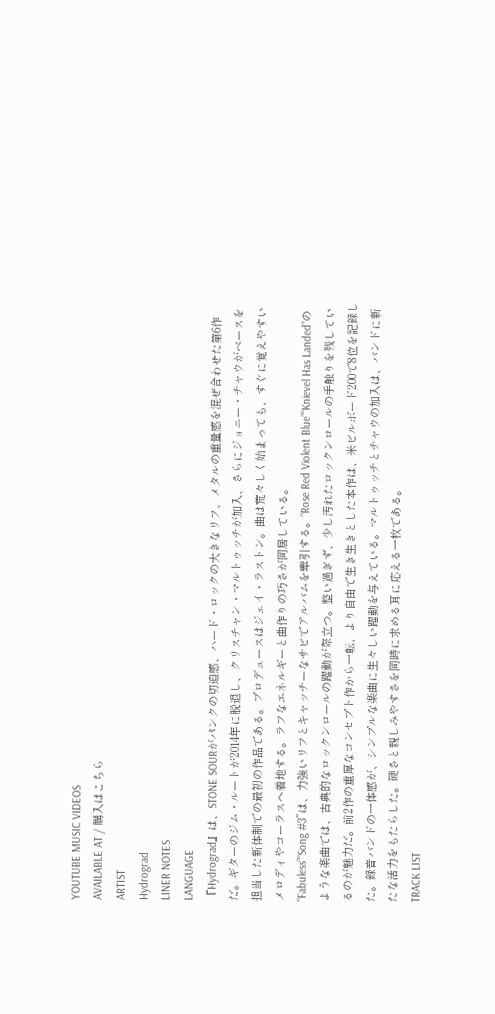YOUTUBE MUSIC VIDEOS
AVAILABLE AT / 購入はこちら
ARTIST
Hydrograd
LINER NOTES
LANGUAGE
『Hydrograd』は、STONE SOURがパンクの切迫感、ハード・ロックの大きなリフ、メタルの重量感を混ぜ合わせた第6作だ。ギターのジム・ルートが2014年に脱退し、クリスチャン・マルトゥッチが加入、さらにジョニー・チャウがベースを担当した新体制での最初の作品である。プロデュースはジェイ・ラストン。曲は荒々しく始まっても、すぐに覚えやすいメロディやコーラスへ着地する。ラフなエネルギーと曲作りの巧さが同居している。
“Fabuless”“Song #3”は、力強いリフとキャッチーなサビでアルバムを牽引する。“Rose Red Violent Blue”“Knievel Has Landed”のような楽曲では、古典的なロックンロールの躍動が際立つ。整い過ぎず、少し汚れたロックンロールの手触りを残しているのが魅力だ。前2作の重厚なコンセプト作から一転、より自由で生き生きとした本作は、米ビルボード200で8位を記録した。録音バンドの一体感が、シンプルな楽曲に生々しい躍動を与えている。マルトゥッチとチャウの加入は、バンドに新たな活力をもたらした。硬さと親しみやすさを同時に求める耳に応える一枚である。
TRACK LIST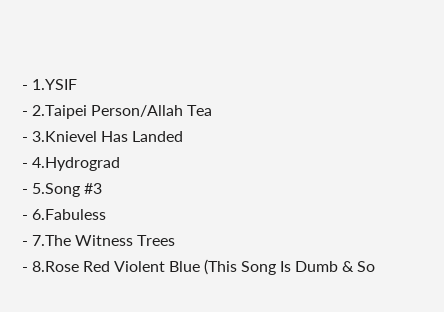- 1.YSIF
- 2.Taipei Person/Allah Tea
- 3.Knievel Has Landed
- 4.Hydrograd
- 5.Song #3
- 6.Fabuless
- 7.The Witness Trees
- 8.Rose Red Violent Blue (This Song Is Dumb & So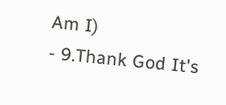Am I)
- 9.Thank God It's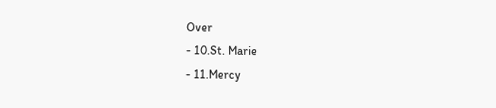Over
- 10.St. Marie
- 11.Mercy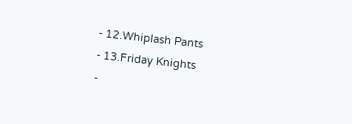- 12.Whiplash Pants
- 13.Friday Knights
-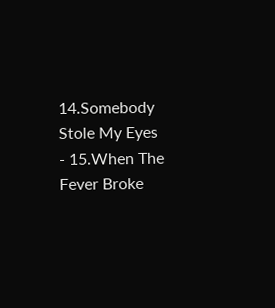14.Somebody Stole My Eyes
- 15.When The Fever Broke